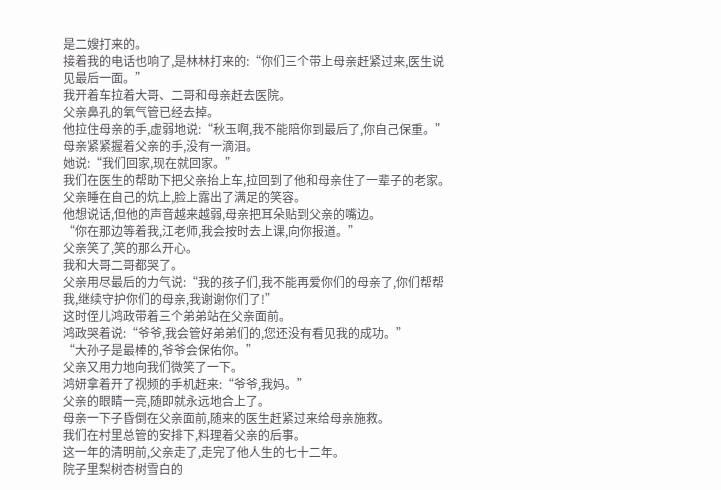是二嫂打来的。
接着我的电话也响了,是林林打来的:“你们三个带上母亲赶紧过来,医生说见最后一面。”
我开着车拉着大哥、二哥和母亲赶去医院。
父亲鼻孔的氧气管已经去掉。
他拉住母亲的手,虚弱地说:“秋玉啊,我不能陪你到最后了,你自己保重。”
母亲紧紧握着父亲的手,没有一滴泪。
她说:“我们回家,现在就回家。”
我们在医生的帮助下把父亲抬上车,拉回到了他和母亲住了一辈子的老家。
父亲睡在自己的炕上,脸上露出了满足的笑容。
他想说话,但他的声音越来越弱,母亲把耳朵贴到父亲的嘴边。
“你在那边等着我,江老师,我会按时去上课,向你报道。”
父亲笑了,笑的那么开心。
我和大哥二哥都哭了。
父亲用尽最后的力气说:“我的孩子们,我不能再爱你们的母亲了,你们帮帮我,继续守护你们的母亲,我谢谢你们了!”
这时侄儿鸿政带着三个弟弟站在父亲面前。
鸿政哭着说:“爷爷,我会管好弟弟们的,您还没有看见我的成功。”
“大孙子是最棒的,爷爷会保佑你。”
父亲又用力地向我们微笑了一下。
鸿妍拿着开了视频的手机赶来:“爷爷,我妈。”
父亲的眼睛一亮,随即就永远地合上了。
母亲一下子昏倒在父亲面前,随来的医生赶紧过来给母亲施救。
我们在村里总管的安排下,料理着父亲的后事。
这一年的清明前,父亲走了,走完了他人生的七十二年。
院子里梨树杏树雪白的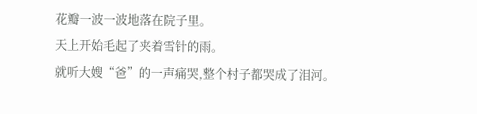花瓣一波一波地落在院子里。
天上开始毛起了夹着雪针的雨。
就听大嫂“爸”的一声痛哭,整个村子都哭成了泪河。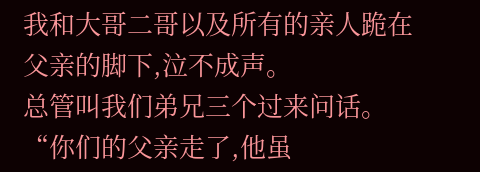我和大哥二哥以及所有的亲人跪在父亲的脚下,泣不成声。
总管叫我们弟兄三个过来问话。
“你们的父亲走了,他虽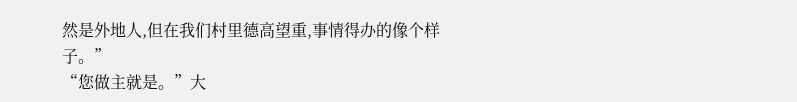然是外地人,但在我们村里德高望重,事情得办的像个样子。”
“您做主就是。”大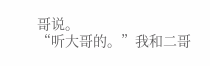哥说。
“听大哥的。”我和二哥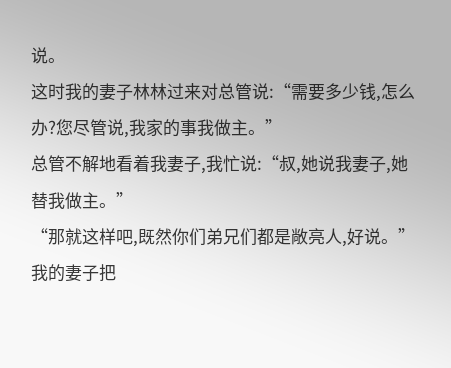说。
这时我的妻子林林过来对总管说:“需要多少钱,怎么办?您尽管说,我家的事我做主。”
总管不解地看着我妻子,我忙说:“叔,她说我妻子,她替我做主。”
“那就这样吧,既然你们弟兄们都是敞亮人,好说。”
我的妻子把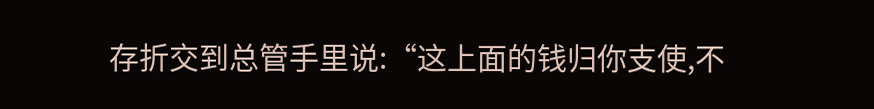存折交到总管手里说:“这上面的钱归你支使,不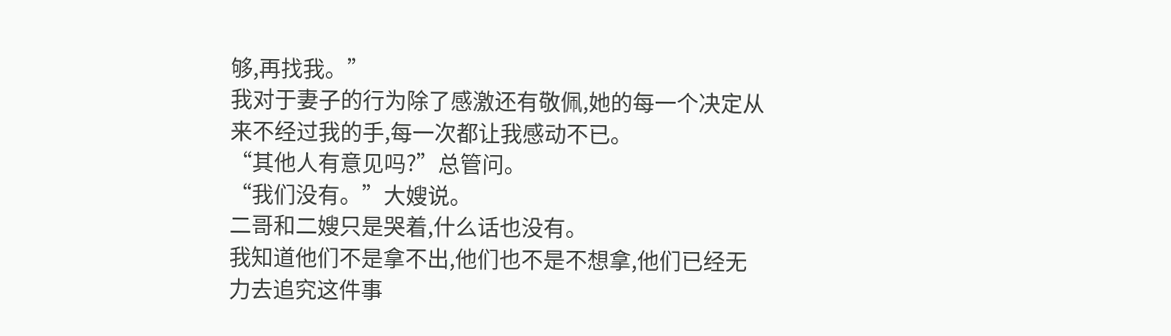够,再找我。”
我对于妻子的行为除了感激还有敬佩,她的每一个决定从来不经过我的手,每一次都让我感动不已。
“其他人有意见吗?”总管问。
“我们没有。”大嫂说。
二哥和二嫂只是哭着,什么话也没有。
我知道他们不是拿不出,他们也不是不想拿,他们已经无力去追究这件事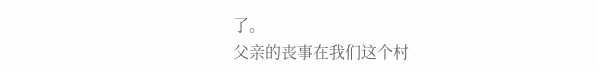了。
父亲的丧事在我们这个村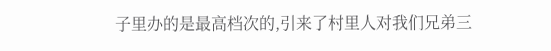子里办的是最高档次的,引来了村里人对我们兄弟三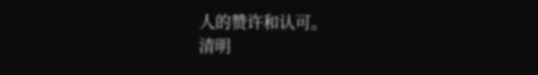人的赞许和认可。
清明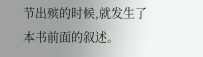节出殡的时候,就发生了本书前面的叙述。